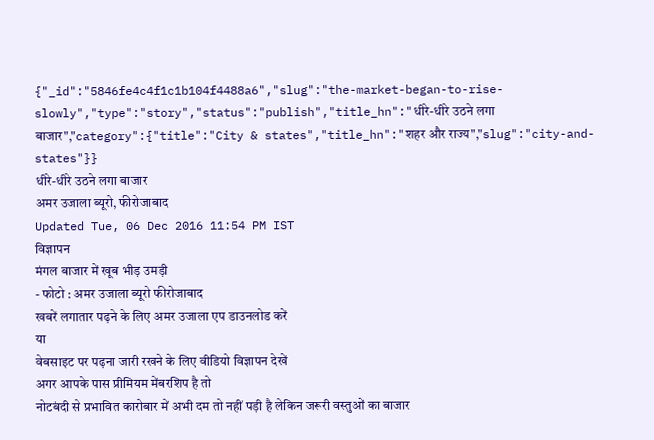{"_id":"5846fe4c4f1c1b104f4488a6","slug":"the-market-began-to-rise-slowly","type":"story","status":"publish","title_hn":"धीरे-धीरे उठने लगा बाजार","category":{"title":"City & states","title_hn":"शहर और राज्य","slug":"city-and-states"}}
धीरे-धीरे उठने लगा बाजार
अमर उजाला ब्यूरो, फीरोजाबाद
Updated Tue, 06 Dec 2016 11:54 PM IST
विज्ञापन
मंगल बाजार में खूब भीड़ उमड़ी
- फोटो : अमर उजाला ब्यूरो फीरोजाबाद
खबरें लगातार पढ़ने के लिए अमर उजाला एप डाउनलोड करें
या
वेबसाइट पर पढ़ना जारी रखने के लिए वीडियो विज्ञापन देखें
अगर आपके पास प्रीमियम मेंबरशिप है तो
नोटबंदी से प्रभावित कारोबार में अभी दम तो नहीं पड़ी है लेकिन जरूरी वस्तुओं का बाजार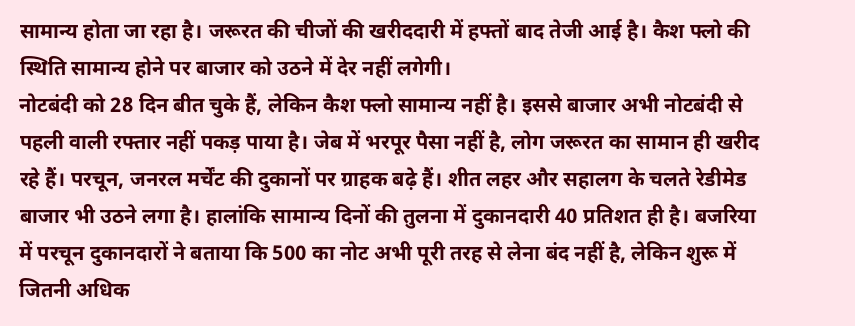सामान्य होता जा रहा है। जरूरत की चीजों की खरीददारी में हफ्तों बाद तेजी आई है। कैश फ्लो की स्थिति सामान्य होने पर बाजार को उठने में देर नहीं लगेगी।
नोटबंदी को 28 दिन बीत चुके हैं, लेकिन कैश फ्लो सामान्य नहीं है। इससे बाजार अभी नोटबंदी से पहली वाली रफ्तार नहीं पकड़ पाया है। जेब में भरपूर पैसा नहीं है, लोग जरूरत का सामान ही खरीद रहे हैं। परचून, जनरल मर्चेंट की दुकानों पर ग्राहक बढ़े हैं। शीत लहर और सहालग के चलते रेडीमेड बाजार भी उठने लगा है। हालांकि सामान्य दिनों की तुलना में दुकानदारी 40 प्रतिशत ही है। बजरिया में परचून दुकानदारों ने बताया कि 500 का नोट अभी पूरी तरह से लेना बंद नहीं है, लेकिन शुरू में जितनी अधिक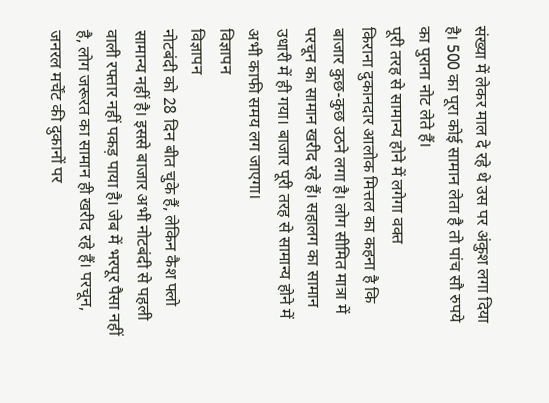संख्या में लेकर माल दे रहे थे उस पर अंकुश लगा दिया है। 500 का पूरा कोई सामान लेता है तो पांच सौ रुपये का पुराना नोट लेते हैं।
पूरी तरह से सामान्य होने में लगेगा वक्त
किराना दुकानदार आलोक मित्तल का कहना है कि बाजार कुछ-कुछ उठने लगा है। लोग सीमित मात्रा में परचून का सामान खरीद रहे हैं। सहालग का सामान उधारी में ही गया। बाजार पूरी तरह से सामान्य होने में अभी काफी समय लग जाएगा।
विज्ञापन
विज्ञापन
नोटबंदी को 28 दिन बीत चुके हैं, लेकिन कैश फ्लो सामान्य नहीं है। इससे बाजार अभी नोटबंदी से पहली वाली रफ्तार नहीं पकड़ पाया है। जेब में भरपूर पैसा नहीं है, लोग जरूरत का सामान ही खरीद रहे हैं। परचून, जनरल मर्चेंट की दुकानों पर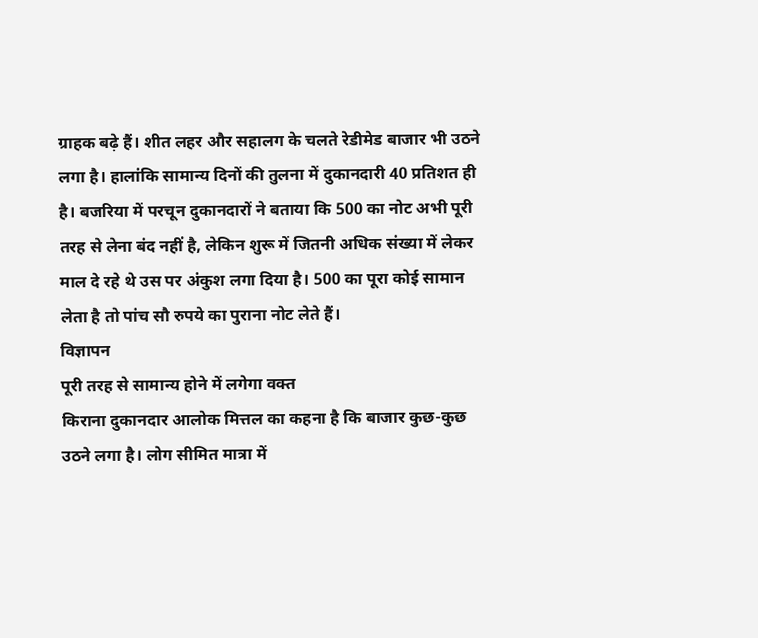ग्राहक बढ़े हैं। शीत लहर और सहालग के चलते रेडीमेड बाजार भी उठने लगा है। हालांकि सामान्य दिनों की तुलना में दुकानदारी 40 प्रतिशत ही है। बजरिया में परचून दुकानदारों ने बताया कि 500 का नोट अभी पूरी तरह से लेना बंद नहीं है, लेकिन शुरू में जितनी अधिक संख्या में लेकर माल दे रहे थे उस पर अंकुश लगा दिया है। 500 का पूरा कोई सामान लेता है तो पांच सौ रुपये का पुराना नोट लेते हैं।
विज्ञापन
पूरी तरह से सामान्य होने में लगेगा वक्त
किराना दुकानदार आलोक मित्तल का कहना है कि बाजार कुछ-कुछ उठने लगा है। लोग सीमित मात्रा में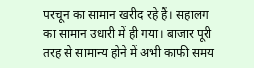परचून का सामान खरीद रहे हैं। सहालग का सामान उधारी में ही गया। बाजार पूरी तरह से सामान्य होने में अभी काफी समय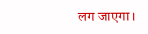लग जाएगा।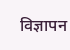विज्ञापन